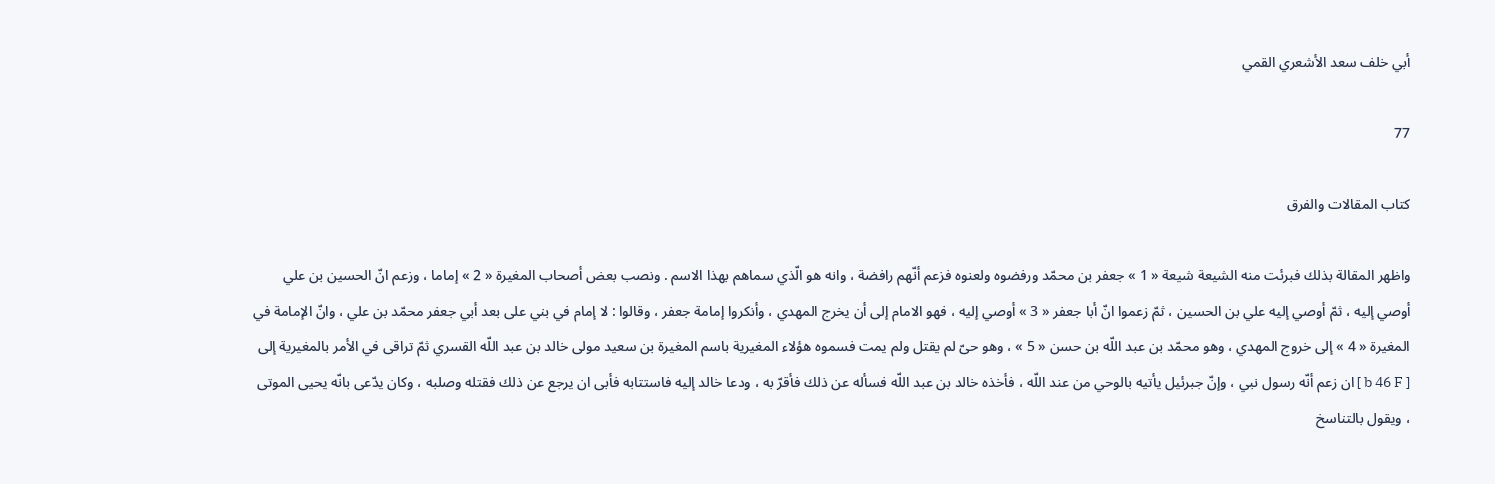أبي خلف سعد الأشعري القمي

77

كتاب المقالات والفرق

واظهر المقالة بذلك فبرئت منه الشيعة شيعة « 1 » جعفر بن محمّد ورفضوه ولعنوه فزعم أنّهم رافضة ، وانه هو الّذي سماهم بهذا الاسم . ونصب بعض أصحاب المغيرة « 2 » إماما ، وزعم انّ الحسين بن علي أوصي إليه ، ثمّ أوصي إليه علي بن الحسين ، ثمّ زعموا انّ أبا جعفر « 3 » أوصي إليه ، فهو الامام إلى أن يخرج المهدي ، وأنكروا إمامة جعفر ، وقالوا : لا إمام في بني على بعد أبي جعفر محمّد بن علي ، وانّ الإمامة في المغيرة « 4 » إلى خروج المهدي ، وهو محمّد بن عبد اللّه بن حسن « 5 » ، وهو حىّ لم يقتل ولم يمت فسموه هؤلاء المغيرية باسم المغيرة بن سعيد مولى خالد بن عبد اللّه القسري ثمّ تراقى في الأمر بالمغيرية إلى [ b 46 F ] ان زعم أنّه رسول نبي ، وإنّ جبرئيل يأتيه بالوحي من عند اللّه ، فأخذه خالد بن عبد اللّه فسأله عن ذلك فأقرّ به ، ودعا خالد إليه فاستتابه فأبى ان يرجع عن ذلك فقتله وصلبه ، وكان يدّعى بانّه يحيى الموتى ، ويقول بالتناسخ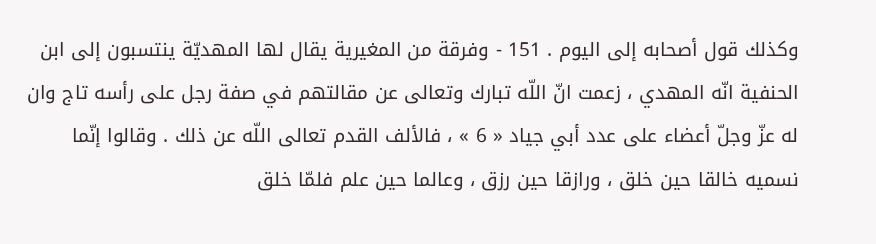وكذلك قول أصحابه إلى اليوم . 151 - وفرقة من المغيرية يقال لها المهديّة ينتسبون إلى ابن الحنفية انّه المهدي ، زعمت انّ اللّه تبارك وتعالى عن مقالتهم في صفة رجل على رأسه تاج وان له عزّ وجلّ أعضاء على عدد أبي جياد « 6 » ، فالألف القدم تعالى اللّه عن ذلك . وقالوا إنّما نسميه خالقا حين خلق ، ورازقا حين رزق ، وعالما حين علم فلمّا خلق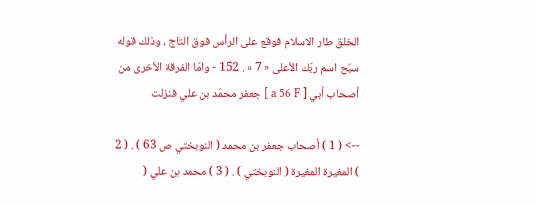الخلق طار الاسلام فوقع على الرأس فوق التاج ، وذلك قوله سبّح اسم ربّك الأعلى « 7 » . 152 - وامّا الفرقة الأخرى من أصحاب أبي [ a 56 F ] جعفر محمّد بن علي فنزلت

--> ( 1 ) أصحاب جعفر بن محمد ( النوبختي ص 63 ) . ( 2 ) المغيرة المغيرة ( النوبختي ) . ( 3 ) محمد بن علي (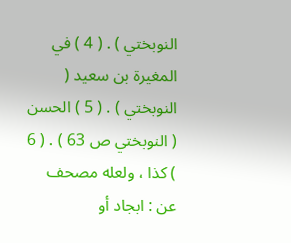النوبختي ) . ( 4 ) في المغيرة بن سعيد ( النوبختي ) . ( 5 ) الحسن ( النوبختي ص 63 ) . ( 6 ) كذا ، ولعله مصحف عن : ابجاد أو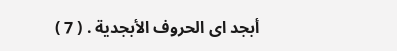أبجد اى الحروف الأبجدية . ( 7 )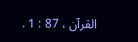القرآن ، 87 : 1 .